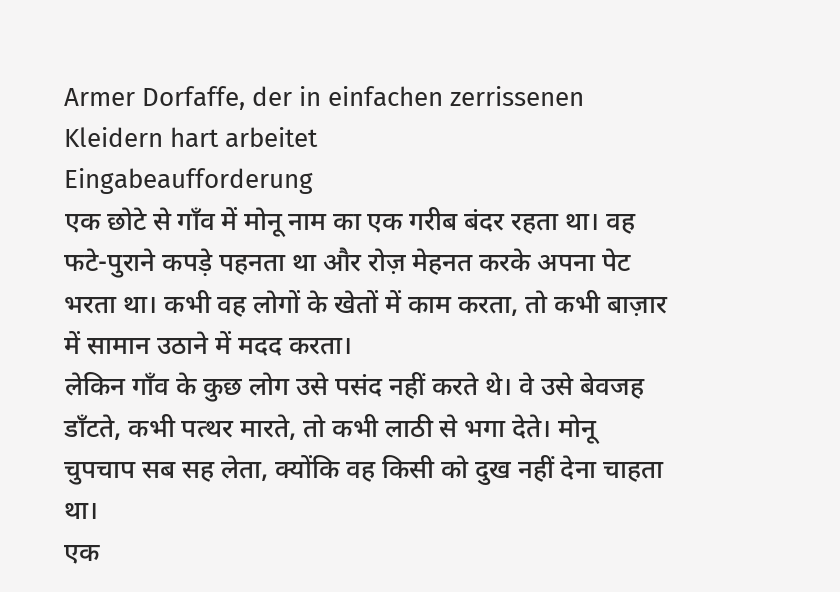Armer Dorfaffe, der in einfachen zerrissenen Kleidern hart arbeitet
Eingabeaufforderung
एक छोटे से गाँव में मोनू नाम का एक गरीब बंदर रहता था। वह फटे-पुराने कपड़े पहनता था और रोज़ मेहनत करके अपना पेट भरता था। कभी वह लोगों के खेतों में काम करता, तो कभी बाज़ार में सामान उठाने में मदद करता।
लेकिन गाँव के कुछ लोग उसे पसंद नहीं करते थे। वे उसे बेवजह डाँटते, कभी पत्थर मारते, तो कभी लाठी से भगा देते। मोनू चुपचाप सब सह लेता, क्योंकि वह किसी को दुख नहीं देना चाहता था।
एक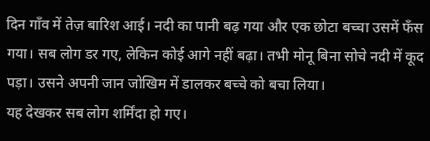दिन गाँव में तेज़ बारिश आई। नदी का पानी बढ़ गया और एक छोटा बच्चा उसमें फँस गया। सब लोग डर गए, लेकिन कोई आगे नहीं बढ़ा। तभी मोनू बिना सोचे नदी में कूद पड़ा। उसने अपनी जान जोखिम में डालकर बच्चे को बचा लिया।
यह देखकर सब लोग शर्मिंदा हो गए।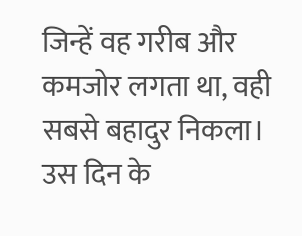जिन्हें वह गरीब और कमजोर लगता था, वही सबसे बहादुर निकला। उस दिन के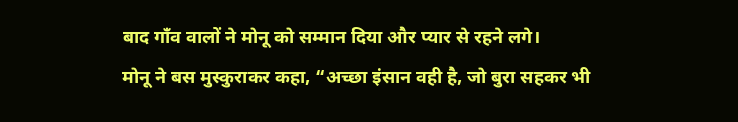बाद गाँव वालों ने मोनू को सम्मान दिया और प्यार से रहने लगे।
मोनू ने बस मुस्कुराकर कहा, “अच्छा इंसान वही है, जो बुरा सहकर भी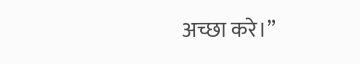अच्छा करे।”